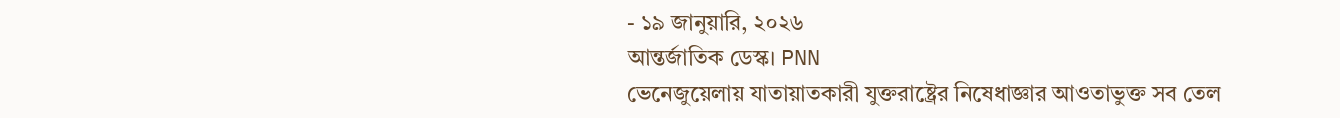- ১৯ জানুয়ারি, ২০২৬
আন্তর্জাতিক ডেস্ক। PNN
ভেনেজুয়েলায় যাতায়াতকারী যুক্তরাষ্ট্রের নিষেধাজ্ঞার আওতাভুক্ত সব তেল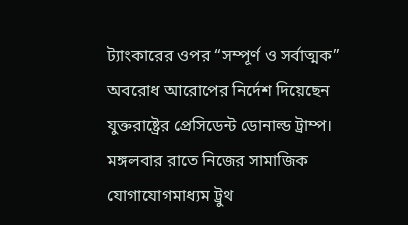ট্যাংকারের ওপর “সম্পূর্ণ ও সর্বাত্মক” অবরোধ আরোপের নির্দেশ দিয়েছেন যুক্তরাষ্ট্রের প্রেসিডেন্ট ডোনাল্ড ট্রাম্প। মঙ্গলবার রাতে নিজের সামাজিক যোগাযোগমাধ্যম ট্রুথ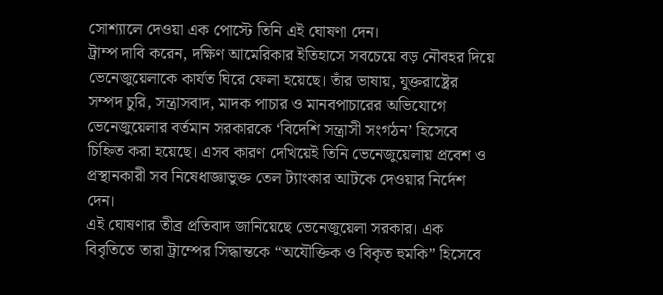সোশ্যালে দেওয়া এক পোস্টে তিনি এই ঘোষণা দেন।
ট্রাম্প দাবি করেন, দক্ষিণ আমেরিকার ইতিহাসে সবচেয়ে বড় নৌবহর দিয়ে ভেনেজুয়েলাকে কার্যত ঘিরে ফেলা হয়েছে। তাঁর ভাষায়, যুক্তরাষ্ট্রের সম্পদ চুরি, সন্ত্রাসবাদ, মাদক পাচার ও মানবপাচারের অভিযোগে ভেনেজুয়েলার বর্তমান সরকারকে ‘বিদেশি সন্ত্রাসী সংগঠন’ হিসেবে চিহ্নিত করা হয়েছে। এসব কারণ দেখিয়েই তিনি ভেনেজুয়েলায় প্রবেশ ও প্রস্থানকারী সব নিষেধাজ্ঞাভুক্ত তেল ট্যাংকার আটকে দেওয়ার নির্দেশ দেন।
এই ঘোষণার তীব্র প্রতিবাদ জানিয়েছে ভেনেজুয়েলা সরকার। এক বিবৃতিতে তারা ট্রাম্পের সিদ্ধান্তকে “অযৌক্তিক ও বিকৃত হুমকি” হিসেবে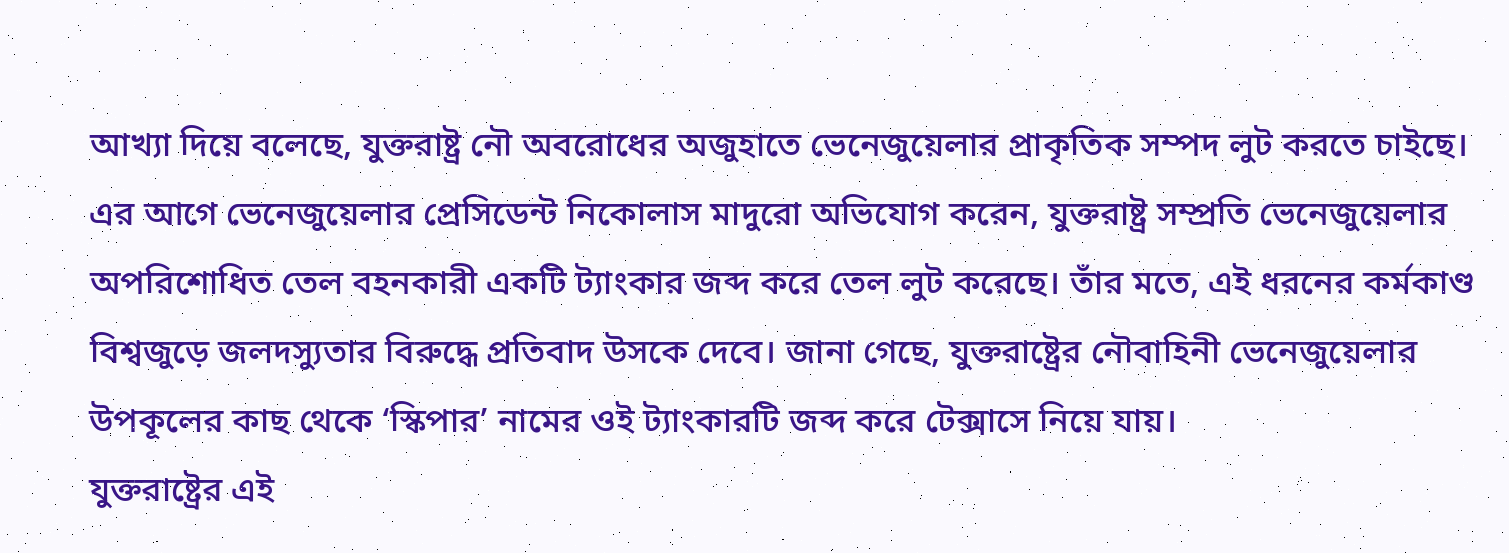আখ্যা দিয়ে বলেছে, যুক্তরাষ্ট্র নৌ অবরোধের অজুহাতে ভেনেজুয়েলার প্রাকৃতিক সম্পদ লুট করতে চাইছে।
এর আগে ভেনেজুয়েলার প্রেসিডেন্ট নিকোলাস মাদুরো অভিযোগ করেন, যুক্তরাষ্ট্র সম্প্রতি ভেনেজুয়েলার অপরিশোধিত তেল বহনকারী একটি ট্যাংকার জব্দ করে তেল লুট করেছে। তাঁর মতে, এই ধরনের কর্মকাণ্ড বিশ্বজুড়ে জলদস্যুতার বিরুদ্ধে প্রতিবাদ উসকে দেবে। জানা গেছে, যুক্তরাষ্ট্রের নৌবাহিনী ভেনেজুয়েলার উপকূলের কাছ থেকে ‘স্কিপার’ নামের ওই ট্যাংকারটি জব্দ করে টেক্সাসে নিয়ে যায়।
যুক্তরাষ্ট্রের এই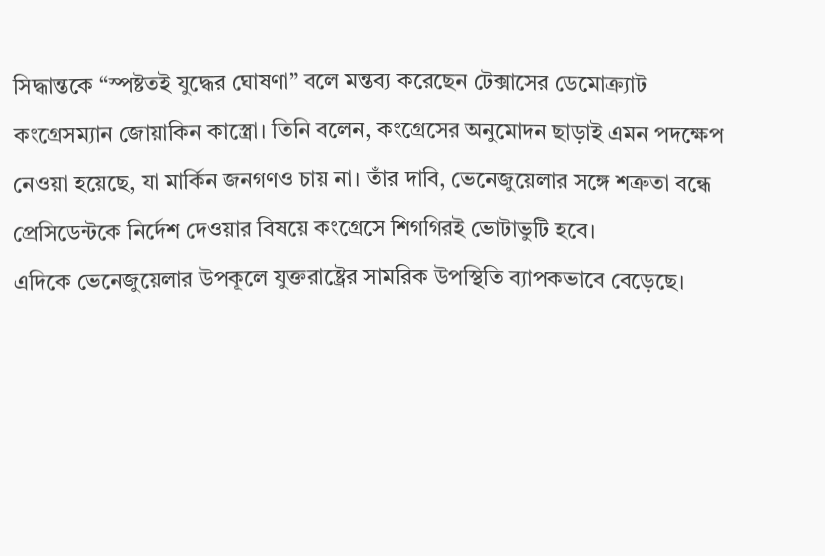সিদ্ধান্তকে “স্পষ্টতই যুদ্ধের ঘোষণা” বলে মন্তব্য করেছেন টেক্সাসের ডেমোক্র্যাট কংগ্রেসম্যান জোয়াকিন কাস্ত্রো। তিনি বলেন, কংগ্রেসের অনুমোদন ছাড়াই এমন পদক্ষেপ নেওয়া হয়েছে, যা মার্কিন জনগণও চায় না। তাঁর দাবি, ভেনেজুয়েলার সঙ্গে শত্রুতা বন্ধে প্রেসিডেন্টকে নির্দেশ দেওয়ার বিষয়ে কংগ্রেসে শিগগিরই ভোটাভুটি হবে।
এদিকে ভেনেজুয়েলার উপকূলে যুক্তরাষ্ট্রের সামরিক উপস্থিতি ব্যাপকভাবে বেড়েছে।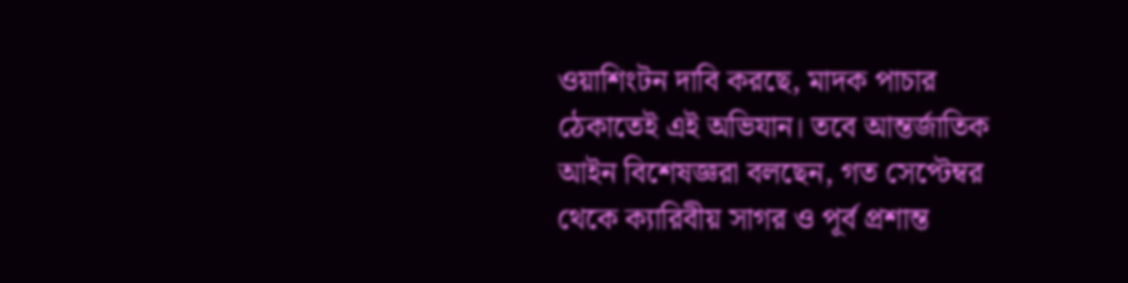ওয়াশিংটন দাবি করছে, মাদক পাচার ঠেকাতেই এই অভিযান। তবে আন্তর্জাতিক আইন বিশেষজ্ঞরা বলছেন, গত সেপ্টেম্বর থেকে ক্যারিবীয় সাগর ও পূর্ব প্রশান্ত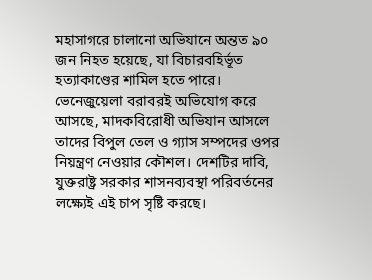মহাসাগরে চালানো অভিযানে অন্তত ৯০ জন নিহত হয়েছে, যা বিচারবহির্ভূত হত্যাকাণ্ডের শামিল হতে পারে।
ভেনেজুয়েলা বরাবরই অভিযোগ করে আসছে, মাদকবিরোধী অভিযান আসলে তাদের বিপুল তেল ও গ্যাস সম্পদের ওপর নিয়ন্ত্রণ নেওয়ার কৌশল। দেশটির দাবি, যুক্তরাষ্ট্র সরকার শাসনব্যবস্থা পরিবর্তনের লক্ষ্যেই এই চাপ সৃষ্টি করছে।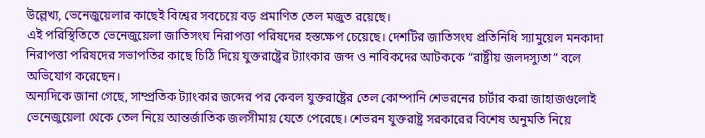উল্লেখ্য, ভেনেজুয়েলার কাছেই বিশ্বের সবচেয়ে বড় প্রমাণিত তেল মজুত রয়েছে।
এই পরিস্থিতিতে ভেনেজুয়েলা জাতিসংঘ নিরাপত্তা পরিষদের হস্তক্ষেপ চেয়েছে। দেশটির জাতিসংঘ প্রতিনিধি স্যামুয়েল মনকাদা নিরাপত্তা পরিষদের সভাপতির কাছে চিঠি দিয়ে যুক্তরাষ্ট্রের ট্যাংকার জব্দ ও নাবিকদের আটককে “রাষ্ট্রীয় জলদস্যুতা” বলে অভিযোগ করেছেন।
অন্যদিকে জানা গেছে, সাম্প্রতিক ট্যাংকার জব্দের পর কেবল যুক্তরাষ্ট্রের তেল কোম্পানি শেভরনের চার্টার করা জাহাজগুলোই ভেনেজুয়েলা থেকে তেল নিয়ে আন্তর্জাতিক জলসীমায় যেতে পেরেছে। শেভরন যুক্তরাষ্ট্র সরকারের বিশেষ অনুমতি নিয়ে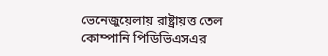ভেনেজুয়েলায় রাষ্ট্রায়ত্ত তেল কোম্পানি পিডিভিএসএর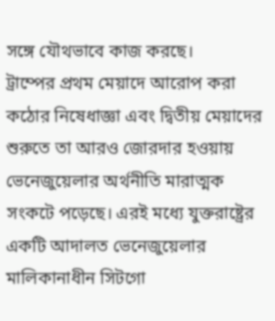সঙ্গে যৌথভাবে কাজ করছে।
ট্রাম্পের প্রথম মেয়াদে আরোপ করা কঠোর নিষেধাজ্ঞা এবং দ্বিতীয় মেয়াদের শুরুতে তা আরও জোরদার হওয়ায় ভেনেজুয়েলার অর্থনীতি মারাত্মক সংকটে পড়েছে। এরই মধ্যে যুক্তরাষ্ট্রের একটি আদালত ভেনেজুয়েলার মালিকানাধীন সিটগো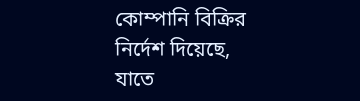কোম্পানি বিক্রির নির্দেশ দিয়েছে, যাতে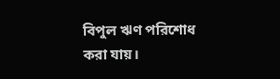বিপুল ঋণ পরিশোধ করা যায়।